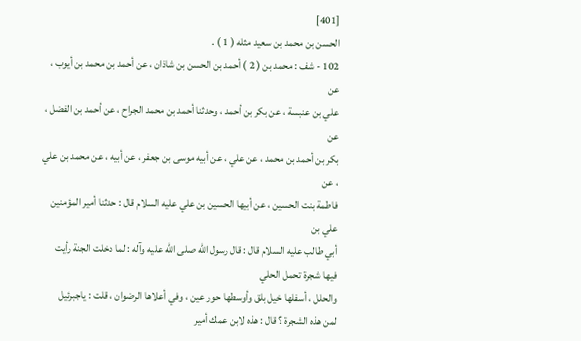[401]
الحسن بن محمد بن سعيد مثله ( 1 ) .
102 - شف : محمد بن ( 2 ) أحمد بن الحسن بن شاذان ، عن أحمد بن محمد بن أيوب ، عن
علي بن عنبسة ، عن بكر بن أحمد ، وحدثنا أحمد بن محمد الجراح ، عن أحمد بن الفضل ، عن
بكر بن أحمد بن محمد ، عن علي ، عن أبيه موسى بن جعفر ، عن أبيه ، عن محمد بن علي ، عن
فاطمة بنت الحسين ، عن أبيها الحسين بن علي عليه السلام قال : حدثنا أمير المؤمنين علي بن
أبي طالب عليه السلام قال : قال رسول الله صلى الله عليه وآله : لما دخلت الجنة رأيت فيها شجرة تحمل الحلي
والحلل ، أسفلها خيل بلق وأوسطها حور عين ، وفي أعلاها الرضوان ، قلت : ياجبرئيل
لمن هذه الشجرة ؟ قال : هذه لابن عمك أمير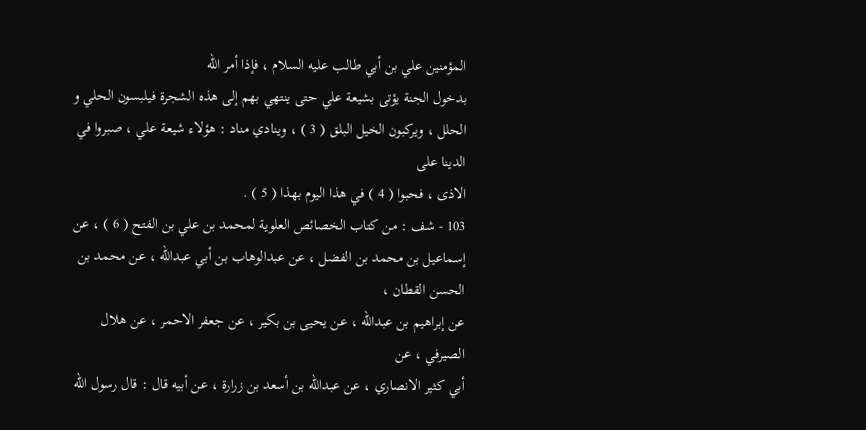المؤمنين علي بن أبي طالب عليه السلام ، فإذا أمر الله
بدخول الجنة يؤتى بشيعة علي حتى ينتهي بهم إلى هذه الشجرة فيلبسون الحلي و
الحلل ، ويركبون الخيل البلق ( 3 ) ، وينادي مناد : هؤلاء شيعة علي ، صبروا في الدينا على
الاذى ، فحبوا ( 4 ) في هذا اليوم بهذا ( 5 ) .
103 - شف : من كتاب الخصائص العلوية لمحمد بن علي بن الفتح ( 6 ) ، عن
إسماعيل بن محمد بن الفضل ، عن عبدالوهاب بن أبي عبدالله ، عن محمد بن الحسن القطان ،
عن إبراهيم بن عبدالله ، عن يحيى بن بكير ، عن جعفر الاحمر ، عن هلال الصيرفي ، عن
أبي كثير الانصاري ، عن عبدالله بن أسعد بن زرارة ، عن أبيه قال : قال رسول الله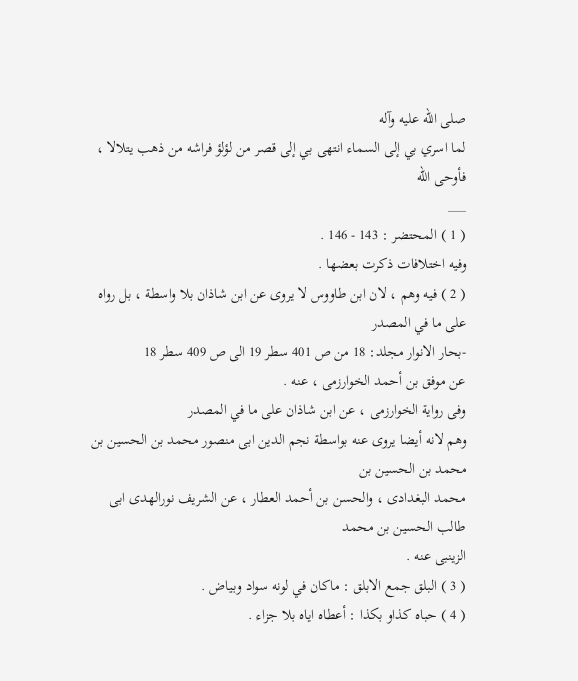صلى الله عليه وآله
لما اسري بي إلى السماء انتهى بي إلى قصر من لؤلؤ فراشه من ذهب يتلالا ، فأوحى الله
___
( 1 ) المحتضر : 143 - 146 .
وفيه اختلافات ذكرت بعضها .
( 2 ) فيه وهم ، لان ابن طاووس لا يروى عن ابن شاذان بلا واسطة ، بل رواه على ما في المصدر
-بحار الانوار مجلد: 18 من ص 401 سطر 19 الى ص 409 سطر 18
عن موفق بن أحمد الخوارزمى ، عنه .
وفى رواية الخوارزمى ، عن ابن شاذان على ما في المصدر
وهم لانه أيضا يروى عنه بواسطة نجم الدين ابى منصور محمد بن الحسين بن محمد بن الحسين بن
محمد البغدادى ، والحسن بن أحمد العطار ، عن الشريف نورالهدى ابى طالب الحسين بن محمد
الزينبى عنه .
( 3 ) البلق جمع الابلق : ماكان في لونه سواد وبياض .
( 4 ) حباه كذاو بكذا : أعطاه اياه بلا جزاء .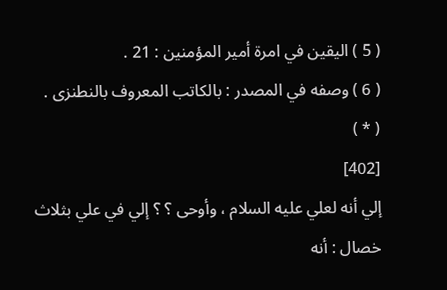( 5 ) اليقين في امرة أمير المؤمنين : 21 .
( 6 ) وصفه في المصدر : بالكاتب المعروف بالنطنزى .
( * )
[402]
إلي أنه لعلي عليه السلام ، وأوحى ؟ ؟ إلي في علي بثلاث خصال : أنه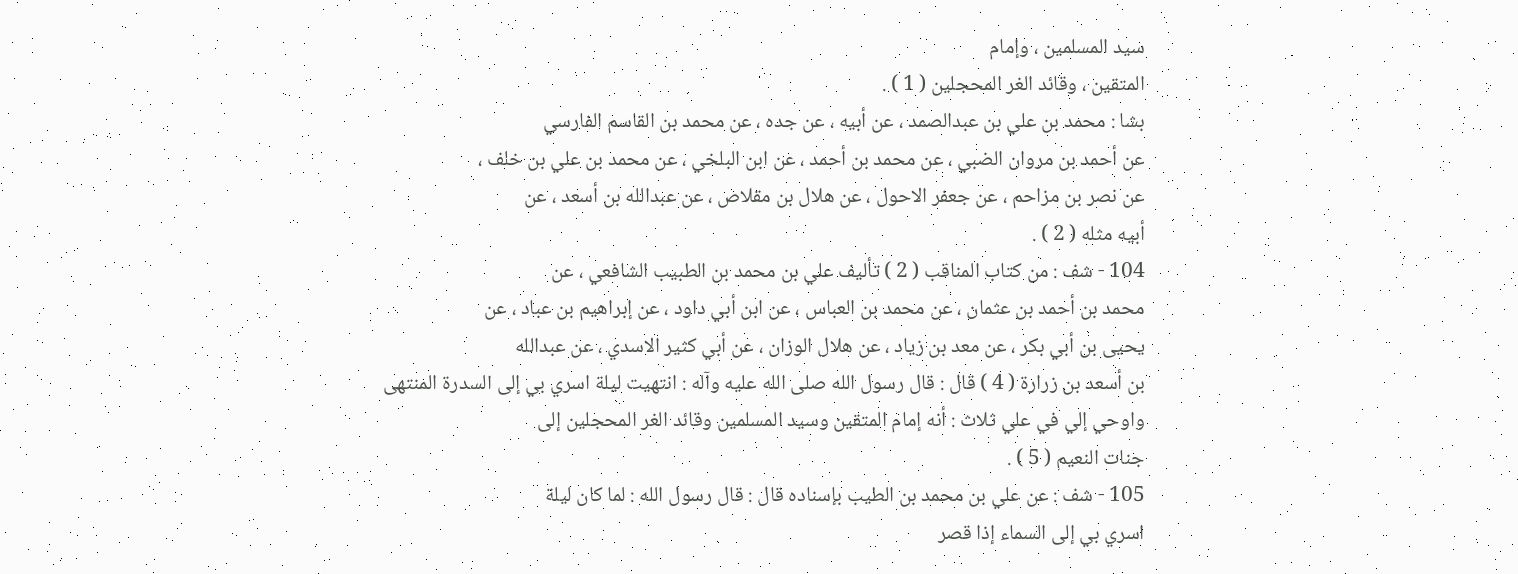سيد المسلمين ، وإمام
المتقين ، وقائد الغر المحجلين ( 1 ) .
بشا : محمد بن علي بن عبدالصمد ، عن أبيه ، عن جده ، عن محمد بن القاسم الفارسي
عن أحمد بن مروان الضبي ، عن محمد بن أحمد ، عن ابن البلخي ، عن محمد بن علي بن خلف ،
عن نصر بن مزاحم ، عن جعفر الاحول ، عن هلال بن مقلاص ، عن عبدالله بن أسعد ، عن
أبيه مثله ( 2 ) .
104 - شف : من كتاب المناقب ( 2 ) تأليف علي بن محمد بن الطبيب الشافعي ، عن
محمد بن أحمد بن عثمان ، عن محمد بن العباس ، عن ابن أبي داود ، عن إبراهيم بن عباد ، عن
يحيى بن أبي بكر ، عن معد بن زياد ، عن هلال الوزان ، عن أبي كثير الاسدي ، عن عبدالله
بن أسعد بن زرارة ( 4 ) قال : قال رسول الله صلى الله عليه وآله : انتهيت ليلة اسري بي إلى السدرة المنتهى
واوحي إلي في علي ثلاث : أنه إمام المتقين وسيد المسلمين وقائد الغر المحجلين إلى
جنات النعيم ( 5 ) .
105 - شف : عن علي بن محمد بن الطيب بإسناده قال : قال رسول الله : لما كان ليلة
اسري بي إلى السماء إذا قصر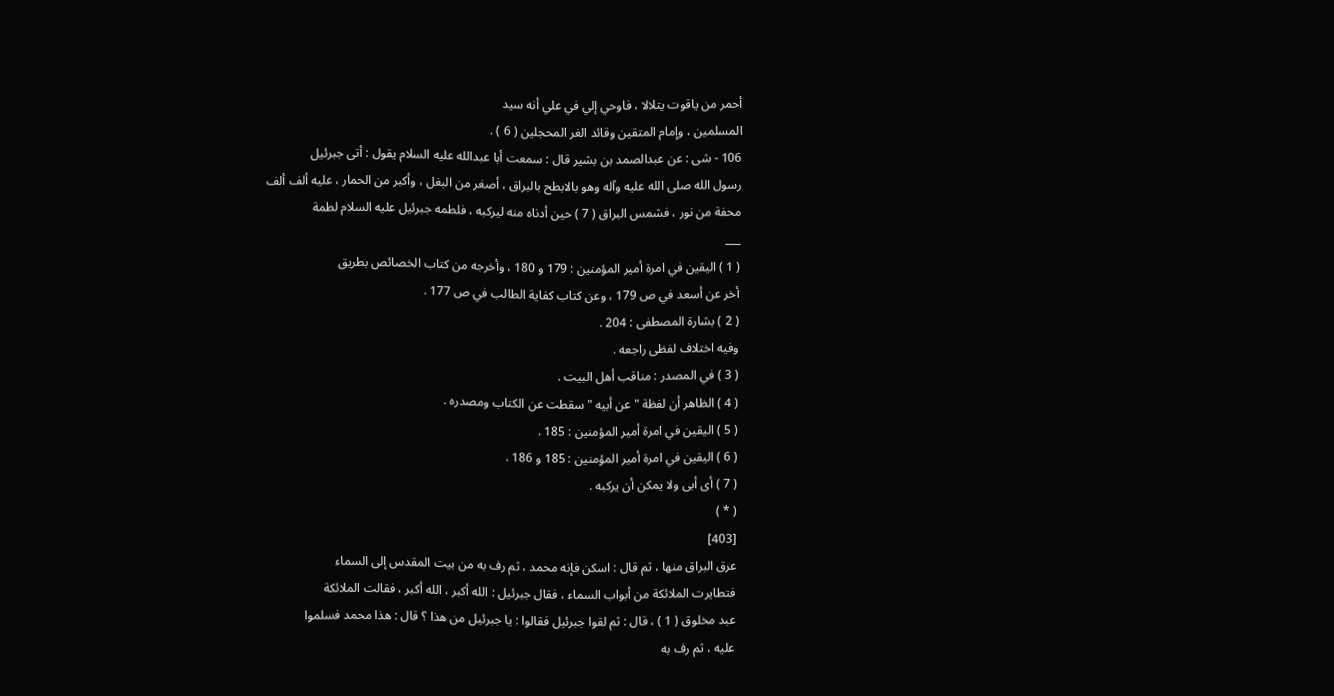أحمر من ياقوت يتلالا ، فاوحي إلي في علي أنه سيد
المسلمين ، وإمام المتقين وقائد الغر المحجلين ( 6 ) .
106 - شى : عن عبدالصمد بن بشير قال : سمعت أبا عبدالله عليه السلام يقول : أتى جبرئيل
رسول الله صلى الله عليه وآله وهو بالابطح بالبراق ، أصغر من البغل ، وأكبر من الحمار ، عليه ألف ألف
محفة من نور ، فشمس البراق ( 7 ) حين أدناه منه ليركبه ، فلطمه جبرئيل عليه السلام لطمة
___
( 1 ) اليقين في امرة أمير المؤمنين : 179 و 180 ، وأخرجه من كتاب الخصائص بطريق
أخر عن أسعد في ص 179 ، وعن كتاب كفاية الطالب في ص 177 .
( 2 ) بشارة المصطفى : 204 .
وفيه اختلاف لفظى راجعه .
( 3 ) في المصدر : مناقب أهل البيت .
( 4 ) الظاهر أن لفظة "عن أبيه "سقطت عن الكتاب ومصدره .
( 5 ) اليقين في امرة أمير المؤمنين : 185 .
( 6 ) اليقين في امرة أمير المؤمنين : 185 و 186 .
( 7 ) أى أبى ولا يمكن أن يركبه .
( * )
[403]
عرق البراق منها ، ثم قال : اسكن فإنه محمد ، ثم رف به من بيت المقدس إلى السماء
فتطايرت الملائكة من أبواب السماء ، فقال جبرئيل : الله أكبر ، الله أكبر ، فقالت الملائكة
عبد مخلوق ( 1 ) ، قال : ثم لقوا جبرئيل فقالوا : يا جبرئيل من هذا ؟ قال : هذا محمد فسلموا
عليه ، ثم رف به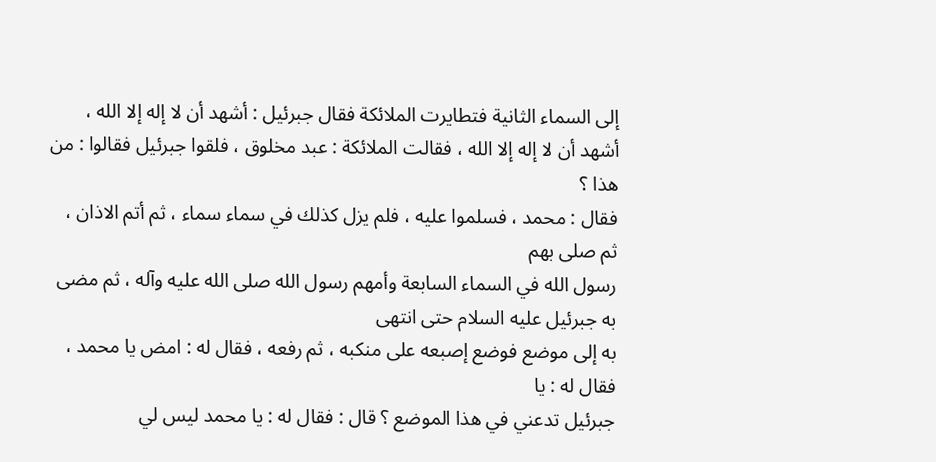إلى السماء الثانية فتطايرت الملائكة فقال جبرئيل : أشهد أن لا إله إلا الله ،
أشهد أن لا إله إلا الله ، فقالت الملائكة : عبد مخلوق ، فلقوا جبرئيل فقالوا : من هذا ؟
فقال : محمد ، فسلموا عليه ، فلم يزل كذلك في سماء سماء ، ثم أتم الاذان ، ثم صلى بهم
رسول الله في السماء السابعة وأمهم رسول الله صلى الله عليه وآله ، ثم مضى به جبرئيل عليه السلام حتى انتهى
به إلى موضع فوضع إصبعه على منكبه ، ثم رفعه ، فقال له : امض يا محمد ، فقال له : يا
جبرئيل تدعني في هذا الموضع ؟ قال : فقال له : يا محمد ليس لي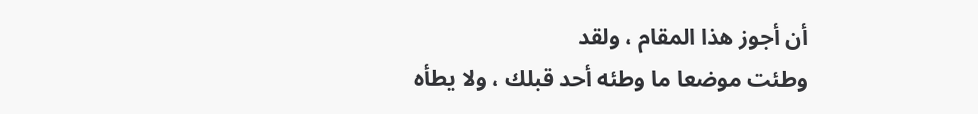أن أجوز هذا المقام ، ولقد
وطئت موضعا ما وطئه أحد قبلك ، ولا يطأه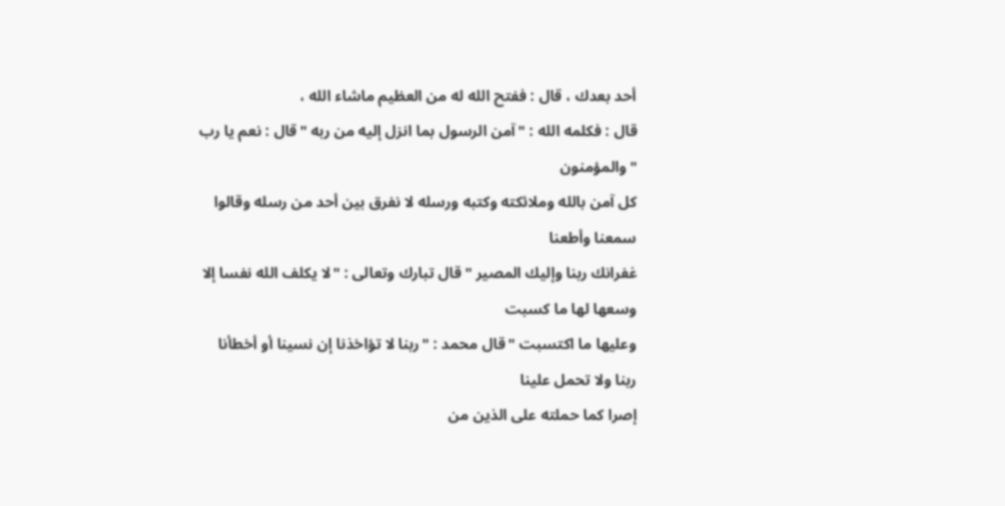أحد بعدك ، قال : ففتح الله له من العظيم ماشاء الله ،
قال : فكلمه الله : "آمن الرسول بما انزل إليه من ربه "قال : نعم يا رب "والمؤمنون
كل آمن بالله وملائكته وكتبه ورسله لا نفرق بين أحد من رسله وقالوا سمعنا وأطعنا
غفرانك ربنا وإليك المصير "قال تبارك وتعالى : "لا يكلف الله نفسا إلا وسعها لها ما كسبت
وعليها ما اكتسبت "قال محمد : "ربنا لا تؤاخذنا إن نسينا أو أخطأنا ربنا ولا تحمل علينا
إصرا كما حملته على الذين من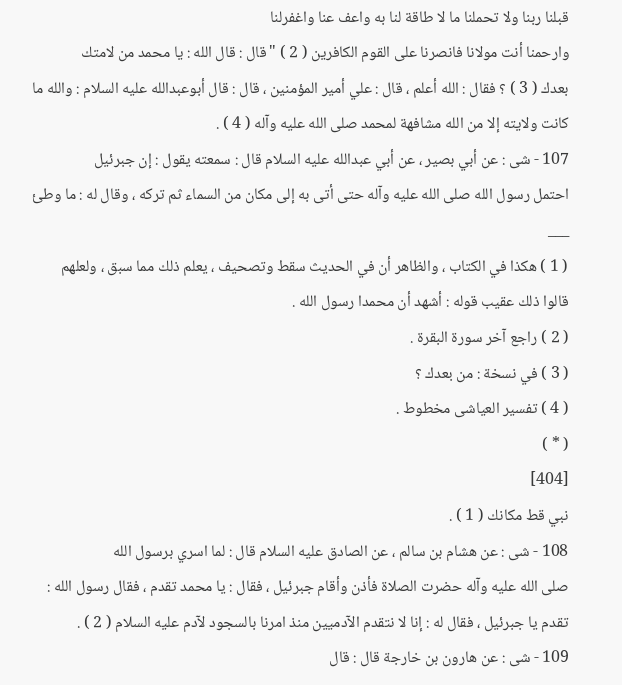قبلنا ربنا ولا تحملنا ما لا طاقة لنا به واعف عنا واغفرلنا
وارحمنا أنت مولانا فانصرنا على القوم الكافرين ( 2 ) "قال : قال الله : يا محمد من لامتك
بعدك ( 3 ) ؟ فقال : الله أعلم ، قال : علي أمير المؤمنين ، قال : قال أبوعبدالله عليه السلام : والله ما
كانت ولايته إلا من الله مشافهة لمحمد صلى الله عليه وآله ( 4 ) .
107 - شى : عن أبي بصير ، عن أبي عبدالله عليه السلام قال : سمعته يقول : إن جبرئيل
احتمل رسول الله صلى الله عليه وآله حتى أتى به إلى مكان من السماء ثم تركه ، وقال له : ما وطئ
___
( 1 ) هكذا في الكتاب ، والظاهر أن في الحديث سقط وتصحيف ، يعلم ذلك مما سبق ، ولعلهم
قالوا ذلك عقيب قوله : أشهد أن محمدا رسول الله .
( 2 ) راجع آخر سورة البقرة .
( 3 ) في نسخة : من بعدك ؟
( 4 ) تفسير العياشى مخطوط .
( * )
[404]
نبي قط مكانك ( 1 ) .
108 - شى : عن هشام بن سالم ، عن الصادق عليه السلام قال : لما اسري برسول الله
صلى الله عليه وآله حضرت الصلاة فأذن وأقام جبرئيل ، فقال : يا محمد تقدم ، فقال رسول الله :
تقدم يا جبرئيل ، فقال له : إنا لا نتقدم الآدميين منذ امرنا بالسجود لآدم عليه السلام ( 2 ) .
109 - شى : عن هارون بن خارجة قال : قال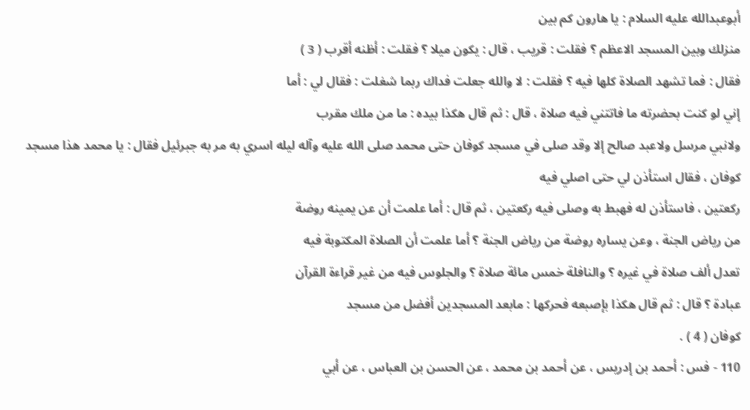أبوعبدالله عليه السلام : يا هارون كم بين
منزلك وبين المسجد الاعظم ؟ فقلت : قريب ، قال : يكون ميلا ؟ فقلت : أظنه أقرب ( 3 )
فقال : فما تشهد الصلاة كلها فيه ؟ فقلت : لا والله جعلت فداك ربما شغلت : فقال لي : أما
إني لو كنت بحضرته ما فاتتني فيه صلاة ، قال : ثم قال هكذا بيده : ما من ملك مقرب
ولانبي مرسل ولاعبد صالح إلا وقد صلى في مسجد كوفان حتى محمد صلى الله عليه وآله ليله اسري به مر به جبرئيل فقال : يا محمد هذا مسجد كوفان ، فقال استأذن لي حتى اصلي فيه
ركعتين ، فاستأذن له فهبط به وصلى فيه ركعتين ، ثم قال : أما علمت أن عن يمينه روضة
من رياض الجنة ، وعن يساره روضة من رياض الجنة ؟ أما علمت أن الصلاة المكتوبة فيه
تعدل ألف صلاة في غيره ؟ والنافلة خمس مائة صلاة ؟ والجلوس فيه من غير قراءة القرآن
عبادة ؟ قال : ثم قال هكذا بإصبعه فحركها : مابعد المسجدين أفضل من مسجد
كوفان ( 4 ) .
110 - فس : أحمد بن إدريس ، عن أحمد بن محمد ، عن الحسن بن العباس ، عن أبي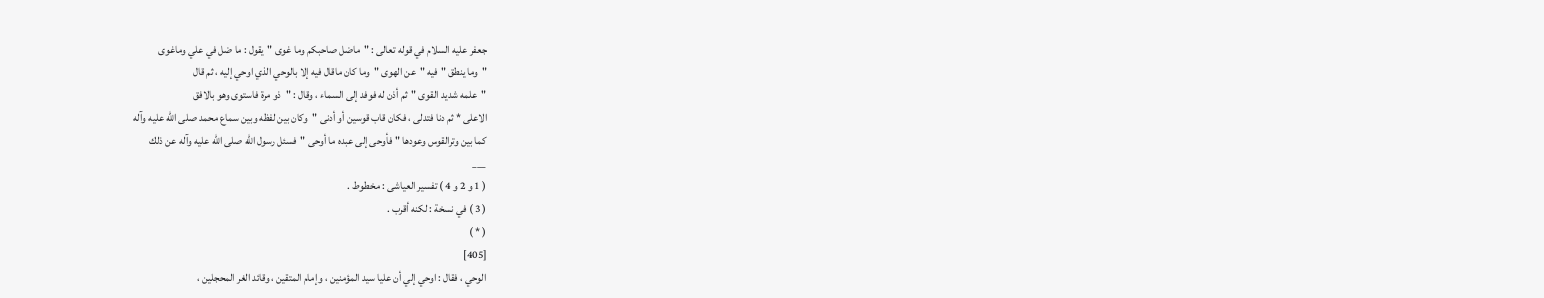جعفر عليه السلام في قوله تعالى : "ماضل صاحبكم وما غوى "يقول : ما ضل في علي وماغوى
"وما ينطق "فيه "عن الهوى "وما كان ماقال فيه إلا بالوحي الذي اوحي إليه ، ثم قال
"علمه شديد القوى "ثم أذن له فوفد إلى السماء ، وقال : "ذو مرة فاستوى وهو بالافق
الاعلى * ثم دنا فتدلى ، فكان قاب قوسين أو أدنى "وكان بين لفظه وبين سماع محمد صلى الله عليه وآله
كما بين وترالقوس وعودها "فأوحى إلى عبده ما أوحى "فسئل رسول الله صلى الله عليه وآله عن ذلك
___
( 1 و 2 و 4 ) تفسير العياشى : مخطوط .
( 3 ) في نسخة : لكنه أقرب .
( * )
[405]
الوحي ، فقال : اوحي إلي أن عليا سيد المؤمنين ، وإمام المتقين ، وقائد الغر المحجلين ،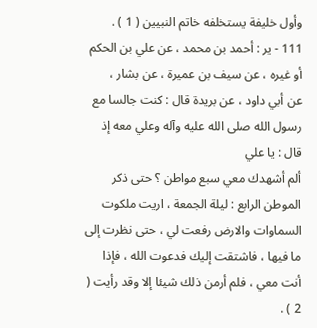وأول خليفة يستخلفه خاتم النبيين ( 1 ) .
111 - ير : أحمد بن محمد ، عن علي بن الحكم أو غيره ، عن سيف بن عميرة ، عن بشار ،
عن أبي داود ، عن بريدة قال : كنت جالسا مع رسول الله صلى الله عليه وآله وعلي معه إذ قال : يا علي
ألم أشهدك معي سبع مواطن ؟ حتى ذكر الموطن الرابع : ليلة الجمعة ، اريت ملكوت
السماوات والارض رفعت لي ، حتى نظرت إلى ما فيها ، فاشتقت إليك فدعوت الله ، فإذا
أنت معي ، فلم أرمن ذلك شيئا إلا وقد رأيت ( 2 ) .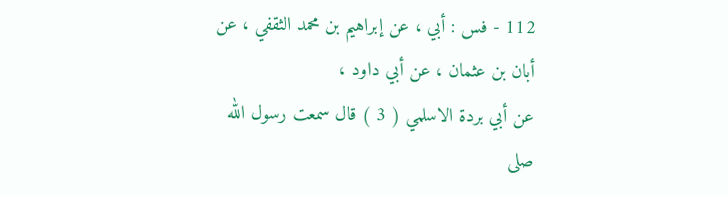112 - فس : أبي ، عن إبراهيم بن محمد الثقفي ، عن أبان بن عثمان ، عن أبي داود ،
عن أبي بردة الاسلمي ( 3 ) قال سمعت رسول الله صلى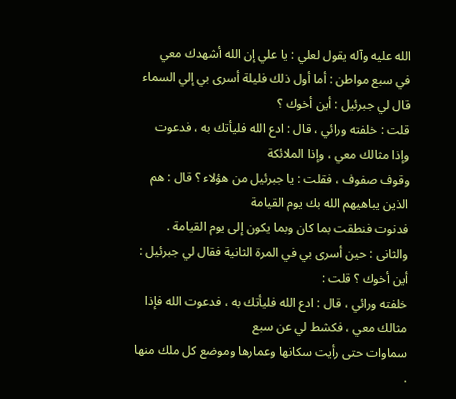الله عليه وآله يقول لعلي : يا علي إن الله أشهدك معي
في سبع مواطن : أما أول ذلك فليلة أسرى بي إلي السماء قال لي جبرئيل : أين أخوك ؟
قلت : خلفته ورائي ، قال : ادع الله فليأتك به ، فدعوت وإذا مثالك معي ، وإذا الملائكة
وقوف صفوف ، فقلت : يا جبرئيل من هؤلاء ؟ قال : هم الذين يباهيهم الله بك يوم القيامة
فدنوت فنطقت بما كان وبما يكون إلى يوم القيامة .
والثانى : حين أسرى بي في المرة الثانية فقال لي جبرئيل : أين أخوك ؟ قلت :
خلفته ورائي ، قال : ادع الله فليأتك به ، فدعوت الله فإذا مثالك معي ، فكشط لي عن سبع
سماوات حتى رأيت سكانها وعمارها وموضع كل ملك منها .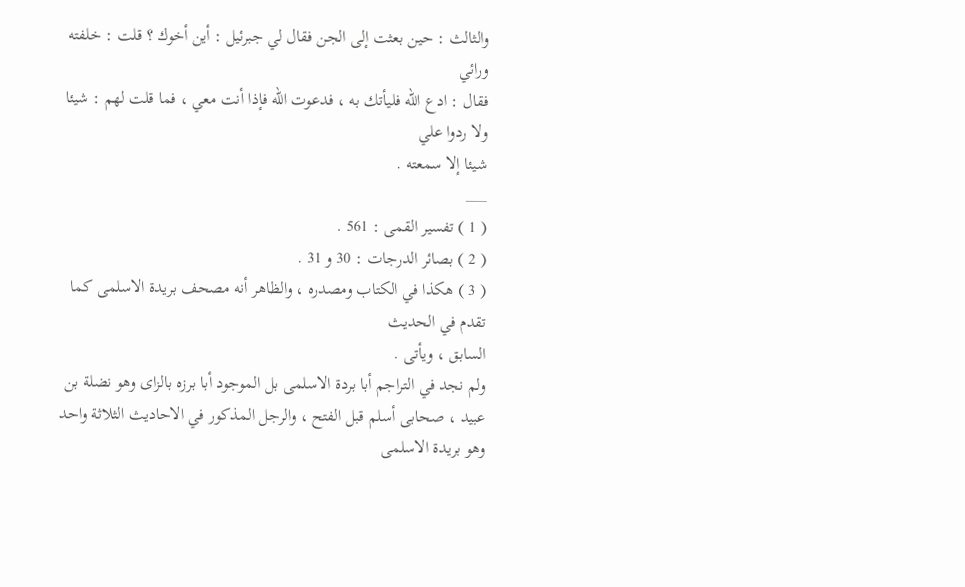والثالث : حين بعثت إلى الجن فقال لي جبرئيل : أين أخوك ؟ قلت : خلفته ورائي
فقال : ادع الله فليأتك به ، فدعوت الله فإذا أنت معي ، فما قلت لهم : شيئا ولا ردوا علي
شيئا إلا سمعته .
___
( 1 ) تفسير القمى : 561 .
( 2 ) بصائر الدرجات : 30 و 31 .
( 3 ) هكذا في الكتاب ومصدره ، والظاهر أنه مصحف بريدة الاسلمى كما تقدم في الحديث
السابق ، ويأتى .
ولم نجد في التراجم أبا بردة الاسلمى بل الموجود أبا برزه بالزاى وهو نضلة بن
عبيد ، صحابى أسلم قبل الفتح ، والرجل المذكور في الاحاديث الثلاثة واحد وهو بريدة الاسلمى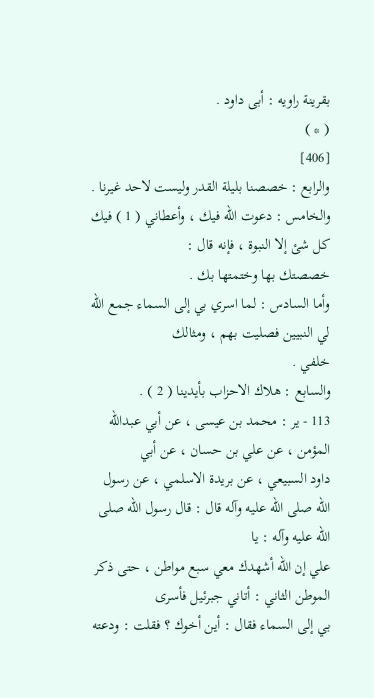بقرينة راويه : أبى داود .
( * )
[406]
والرابع : خصصنا بليلة القدر وليست لاحد غيرنا .
والخامس : دعوت الله فيك ، وأعطاني ( 1 ) فيك كل شئ إلا النبوة ، فإنه قال :
خصصتك بها وختمتها بك .
وأما السادس : لما اسري بي إلى السماء جمع الله لي النبيين فصليت بهم ، ومثالك
خلفي .
والسابع : هلاك الاحزاب بأيدينا ( 2 ) .
113 - ير : محمد بن عيسى ، عن أبي عبدالله المؤمن ، عن علي بن حسان ، عن أبي
داود السبيعي ، عن بريدة الاسلمي ، عن رسول الله صلى الله عليه وآله قال : قال رسول الله صلى الله عليه وآله : يا
علي إن الله أشهدك معي سبع مواطن ، حتى ذكر الموطن الثاني : أتاني جبرئيل فأسرى
بي إلى السماء فقال : أين أخوك ؟ فقلت : ودعته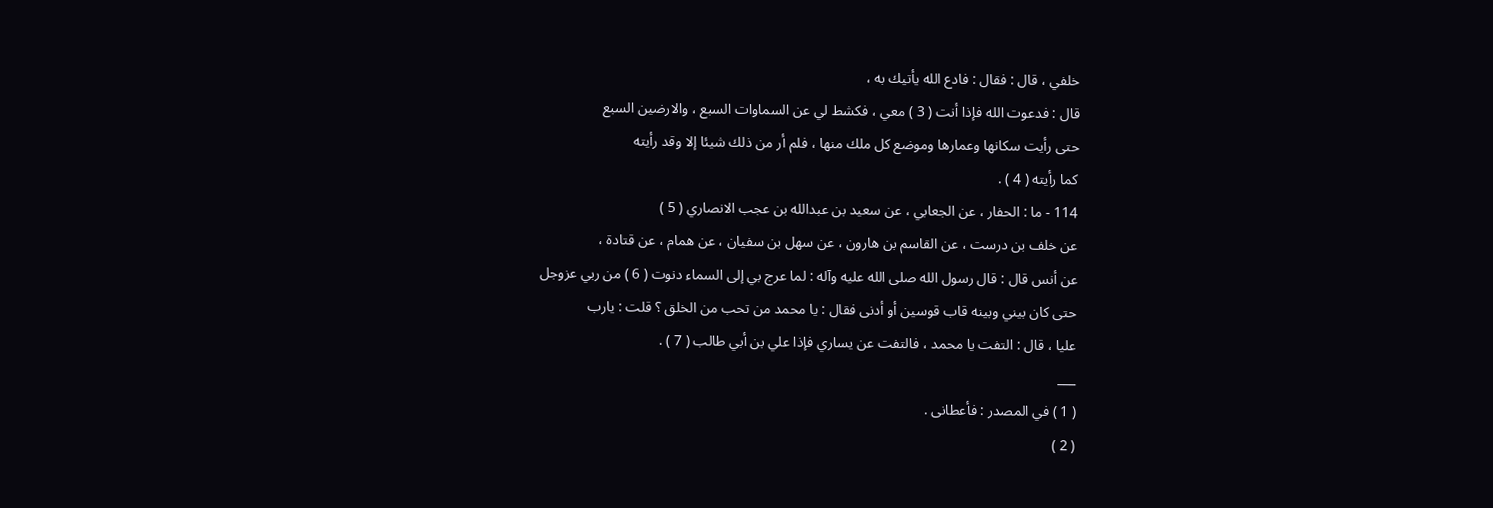خلفي ، قال : فقال : فادع الله يأتيك به ،
قال : فدعوت الله فإذا أنت ( 3 ) معي ، فكشط لي عن السماوات السبع ، والارضين السبع
حتى رأيت سكانها وعمارها وموضع كل ملك منها ، فلم أر من ذلك شيئا إلا وقد رأيته
كما رأيته ( 4 ) .
114 - ما : الحفار ، عن الجعابي ، عن سعيد بن عبدالله بن عجب الانصاري ( 5 )
عن خلف بن درست ، عن القاسم بن هارون ، عن سهل بن سفيان ، عن همام ، عن قتادة ،
عن أنس قال : قال رسول الله صلى الله عليه وآله : لما عرج بي إلى السماء دنوت ( 6 ) من ربي عزوجل
حتى كان بيني وبينه قاب قوسين أو أدنى فقال : يا محمد من تحب من الخلق ؟ قلت : يارب
عليا ، قال : التفت يا محمد ، فالتفت عن يساري فإذا علي بن أبي طالب ( 7 ) .
___
( 1 ) في المصدر : فأعطانى .
( 2 )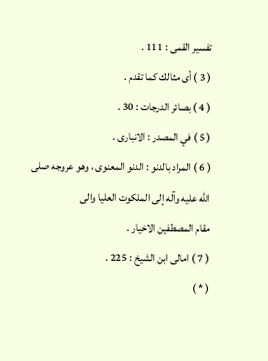تفسير القمى : 111 .
( 3 ) أى مثالك كما تقدم .
( 4 ) بصائر الدرجات : 30 .
( 5 ) في المصدر : الانبارى .
( 6 ) المراد بالدنو : الدنو المعنوى ، وهو عروجه صلى الله عليه وآله إلى الملكوت العليا والى
مقام المصطفين الاخيار .
( 7 ) امالى ابن الشيخ : 225 .
( * )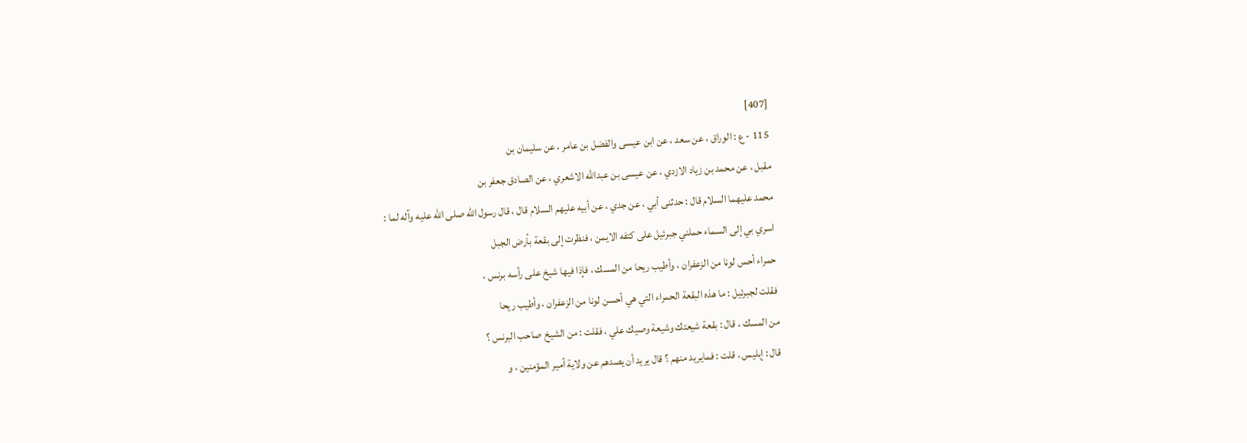[407]
115 - ع : الوراق ، عن سعد ، عن ابن عيسى والفضل بن عامر ، عن سليمان بن
مقبل ، عن محمد بن زياد الازدي ، عن عيسى بن عبدالله الاشعري ، عن الصادق جعفر بن
محمد عليهما السلام قال : حدثنى أبي ، عن جدي ، عن أبيه عليهم السلام قال ، قال رسول الله صلى الله عليه وآله لما :
اسري بي إلى السماء حملني جبرئيل على كتفه الايمن ، فنظرت إلى بقعة بأرض الجبل
حمراء أحس لونا من الزعفران ، وأطيب ريحا من المسك ، فإذا فيها شيخ على رأسه برنس ،
فقلت لجبرئيل : ما هذه البقعة الحمراء التي هي أحسن لونا من الزعفران ، وأطيب ريحا
من المسك ، قال : بقعة شيعتك وشيعة وصيك علي ، فقلت : من الشيخ صاحب البرنس ؟
قال : إبليس ، قلت : فمايريد منهم ؟ قال يريد أن يصدهم عن ولاية أمير المؤمنين ، و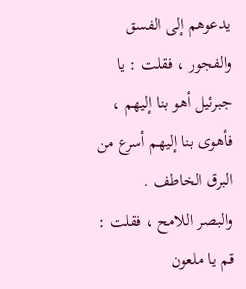يدعوهم إلى الفسق والفجور ، فقلت : يا جبرئيل أهو بنا إليهم ، فأهوى بنا إليهم أسرع من
البرق الخاطف .
والبصر اللامح ، فقلت : قم يا ملعون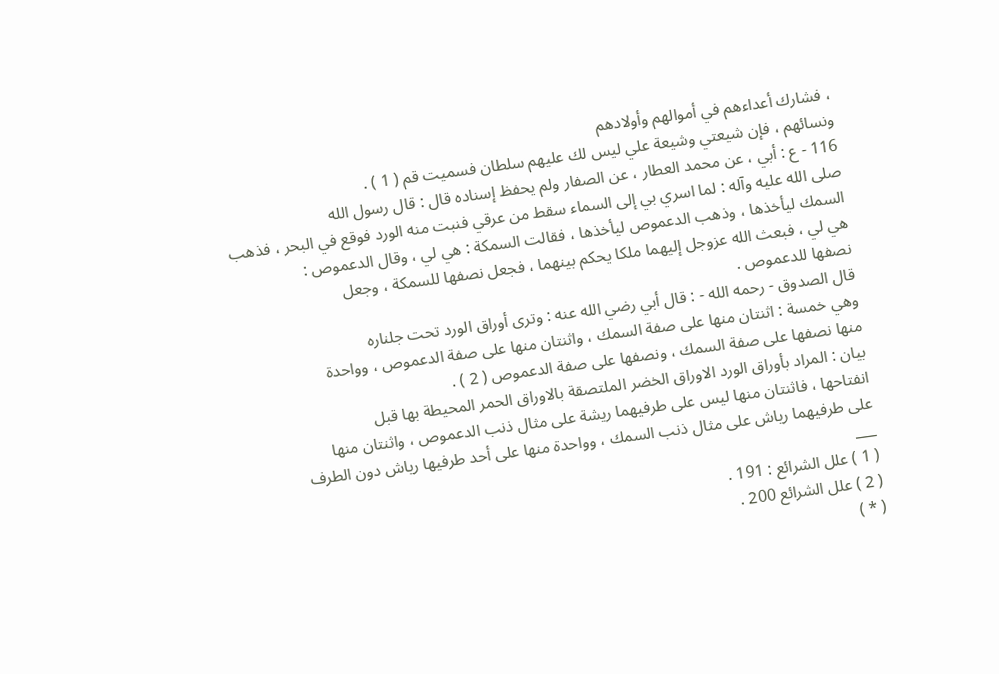، فشارك أعداءهم في أموالهم وأولادهم
ونسائهم ، فإن شيعتي وشيعة علي ليس لك عليهم سلطان فسميت قم ( 1 ) .
116 - ع : أبي ، عن محمد العطار ، عن الصفار ولم يحفظ إسناده قال : قال رسول الله
صلى الله عليه وآله : لما اسري بي إلى السماء سقط من عرقي فنبت منه الورد فوقع في البحر ، فذهب
السمك ليأخذها ، وذهب الدعموص ليأخذها ، فقالت السمكة : هي لي ، وقال الدعموص :
هي لي ، فبعث الله عزوجل إليهما ملكا يحكم بينهما ، فجعل نصفها للسمكة ، وجعل
نصفها للدعموص .
قال الصدوق - رحمه الله - : قال أبي رضي الله عنه : وترى أوراق الورد تحت جلناره
وهي خمسة : اثنتان منها على صفة السمك ، واثنتان منها على صفة الدعموص ، وواحدة
منها نصفها على صفة السمك ، ونصفها على صفة الدعموص ( 2 ) .
بيان : المراد بأوراق الورد الاوراق الخضر الملتصقة بالاوراق الحمر المحيطة بها قبل
انفتاحها ، فاثنتان منها ليس على طرفيهما ريشة على مثال ذنب الدعموص ، واثنتان منها
على طرفيهما رياش على مثال ذنب السمك ، وواحدة منها على أحد طرفيها رياش دون الطرف
___
( 1 ) علل الشرائع : 191 .
( 2 ) علل الشرائع 200 .
( * )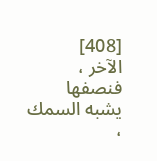[408]
الآخر ، فنصفها يشبه السمك ،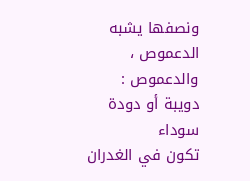ونصفها يشبه الدعموص ، والدعموص : دويبة أو دودة سوداء
تكون في الغدران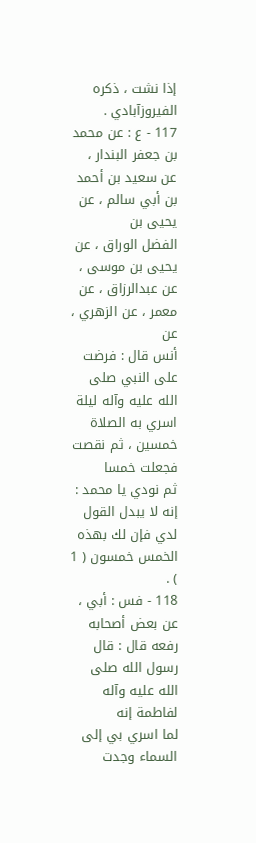إذا نشت ، ذكره الفيروزآبادي .
117 - ع : عن محمد بن جعفر البندار ، عن سعيد بن أحمد بن أبي سالم ، عن يحيى بن
الفضل الوراق ، عن يحيى بن موسى ، عن عبدالرزاق ، عن معمر ، عن الزهري ، عن
أنس قال : فرضت على النبي صلى الله عليه وآله ليلة اسري به الصلاة خمسين ، ثم نقصت فجعلت خمسا
ثم نودي يا محمد : إنه لا يبدل القول لدي فإن لك بهذه الخمس خمسون ( 1 ) .
118 - فس : أبي ، عن بعض أصحابه رفعه قال : قال رسول الله صلى الله عليه وآله لفاطمة إنه
لما اسري بي إلى السماء وجدت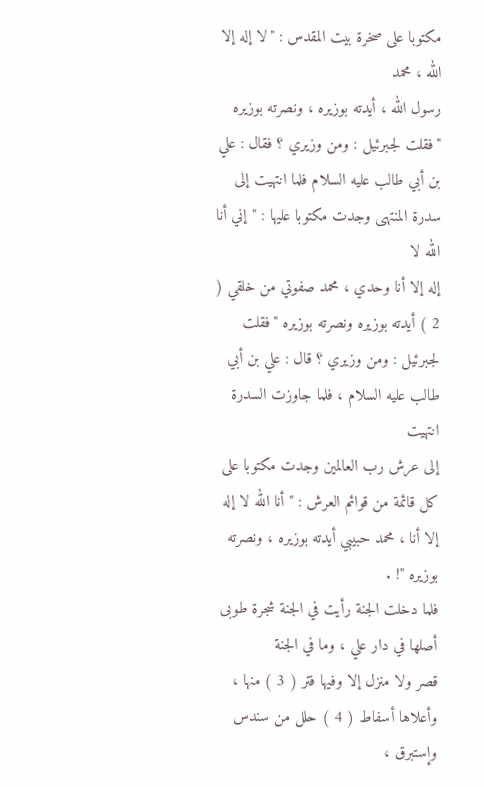مكتوبا على صخرة بيت المقدس : "لا إله إلا الله ، محمد
رسول الله ، أيدته بوزيره ، ونصرته بوزيره "فقلت لجبرئيل : ومن وزيري ؟ فقال : علي
بن أبي طالب عليه السلام فلما انتهيت إلى سدرة المنتهى وجدت مكتوبا عليها : "إني أنا الله لا
إله إلا أنا وحدي ، محمد صفوتي من خلقي ( 2 ) أيدته بوزيره ونصرته بوزيره "فقلت
لجبرئيل : ومن وزيري ؟ قال : علي بن أبي طالب عليه السلام ، فلما جاوزت السدرة انتهيت
إلى عرش رب العالمين وجدت مكتوبا على كل قائمة من قوائم العرش : "أنا الله لا إله
إلا أنا ، محمد حبيبي أيدته بوزيره ، ونصرته بوزيره "! .
فلما دخلت الجنة رأيت في الجنة شجرة طوبى أصلها في دار علي ، وما في الجنة
قصر ولا منزل إلا وفيها فتر ( 3 ) منها ، وأعلاها أسفاط ( 4 ) حلل من سندس وإستبرق ،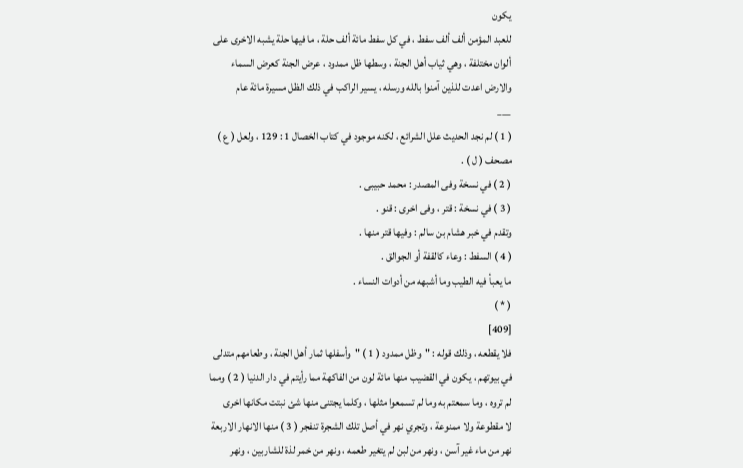يكون
للعبد المؤمن ألف ألف سفط ، في كل سفط مائة ألف حلة ، ما فيها حلة يشبه الاخرى على
ألوان مختلفة ، وهي ثياب أهل الجنة ، وسطها ظل ممدود ، عرض الجنة كعرض السماء
والارض اعدت للذين آمنوا بالله ورسله ، يسير الراكب في ذلك الظل مسيرة مائة عام
___
( 1 ) لم نجد الحديث علل الشرائع ، لكنه موجود في كتاب الخصال 1 : 129 ، ولعل ( ع )
مصحف ( ل ) .
( 2 ) في نسخة وفى المصدر : محمد حبيبى .
( 3 ) في نسخة : قتر ، وفى اخرى : قنو .
وتقدم في خبر هشام بن سالم : وفيها قتر منها .
( 4 ) السفط : وعاء كالقفة أو الجوالق .
ما يعبأ فيه الطيب وما أشبهه من أدوات النساء .
( * )
[409]
فلا يقطعه ، وذلك قوله : "وظل ممدود ( 1 ) "وأسفلها ثمار أهل الجنة ، وطعامهم متدلى
في بيوتهم ، يكون في القضيب منها مائة لون من الفاكهة مما رأيتم في دار الدنيا ( 2 ) ومما
لم تروه ، وما سمعتم به وما لم تسمعوا مثلها ، وكلما يجتنى منها شئ نبتت مكانها اخرى
لا مقطوعة ولا ممنوعة ، وتجري نهر في أصل تلك الشجرة تنفجر ( 3 ) منها الانهار الاربعة
نهر من ماء غير آسن ، ونهر من لبن لم يتغير طعمه ، ونهر من خمر لذة للشاربين ، ونهر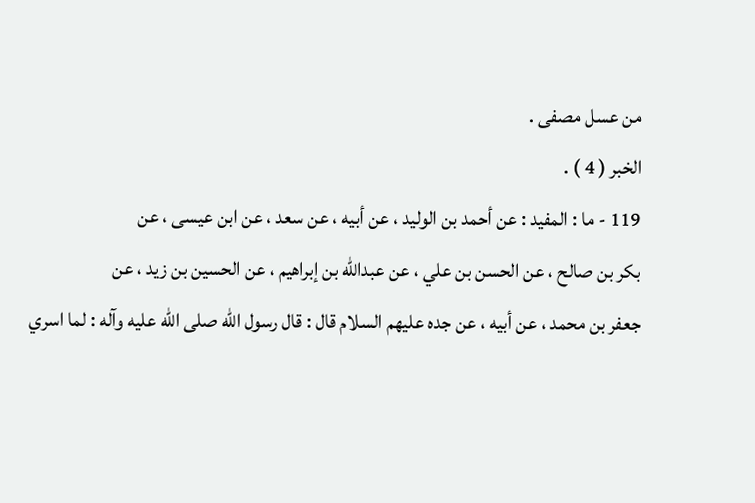من عسل مصفى .
الخبر ( 4 ) .
119 - ما : المفيد : عن أحمد بن الوليد ، عن أبيه ، عن سعد ، عن ابن عيسى ، عن
بكر بن صالح ، عن الحسن بن علي ، عن عبدالله بن إبراهيم ، عن الحسين بن زيد ، عن
جعفر بن محمد ، عن أبيه ، عن جده عليهم السلام قال : قال رسول الله صلى الله عليه وآله : لما اسري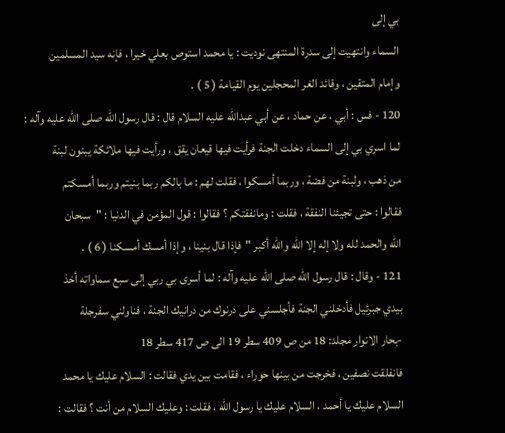بي إلى
السماء وانتهيت إلى سدرة المنتهى نوديت : يا محمد استوص بعلي خيرا ، فإنه سيد المسلمين
وإمام المتقين ، وقائد الغر المحجلين يوم القيامة ( 5 ) .
120 - فس : أبي ، عن حماد ، عن أبي عبدالله عليه السلام قال : قال رسول الله صلى الله عليه وآله :
لما اسري بي إلى السماء دخلت الجنة فرأيت فيها قيعان يقق ، ورأيت فيها ملائكة يبنون لبنة
من ذهب ، ولبنة من فضة ، وربما أمسكوا ، فقلت لهم : ما بالكم ربما بنيتم وربما أمسكتم
فقالوا : حتى تجيئنا النفقة ، فقلت : ومانفقتكم ؟ فقالوا : قول المؤمن في الدنيا : "سبحان
الله والحمد لله ولا إله إلا الله والله أكبر "فإذا قال بنينا ، وإذا أمسك أمسكنا ( 6 ) .
121 - وقال : قال رسول الله صلى الله عليه وآله : لما أسرى بي ربي إلى سبع سماواته أخذ
بيدي جبرئيل فأدخلني الجنة فأجلسني على درنوك من درانيك الجنة ، فناولني سفرجلة
-بحار الانوار مجلد: 18 من ص 409 سطر 19 الى ص 417 سطر 18
فانفلقت نصفين ، فخرجت من بينها حوراء ، فقامت بين يدي فقالت : السلام عليك يا محمد
السلام عليك يا أحمد ، السلام عليك يا رسول الله ، فقلت : وعليك السلام من أنت ؟ فقالت :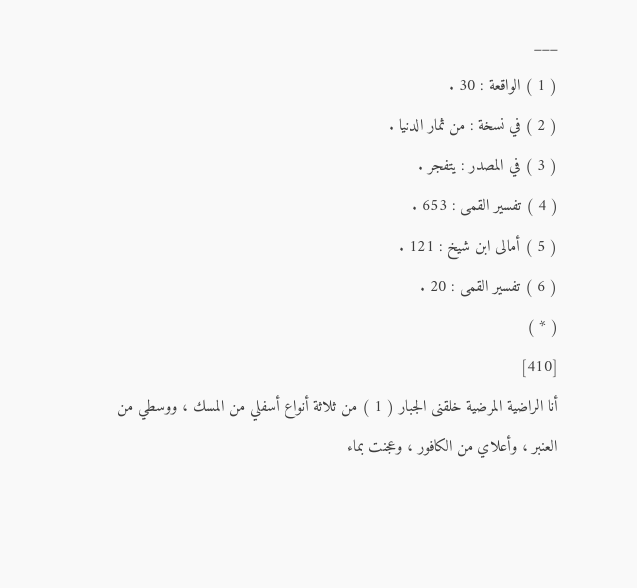___
( 1 ) الواقعة : 30 .
( 2 ) في نسخة : من ثمار الدنيا .
( 3 ) في المصدر : يتفجر .
( 4 ) تفسير القمى : 653 .
( 5 ) أمالى ابن شيخ : 121 .
( 6 ) تفسير القمى : 20 .
( * )
[410]
أنا الراضية المرضية خلقنى الجبار ( 1 ) من ثلاثة أنواع أسفلي من المسك ، ووسطي من
العنبر ، وأعلاي من الكافور ، وعجنت بماء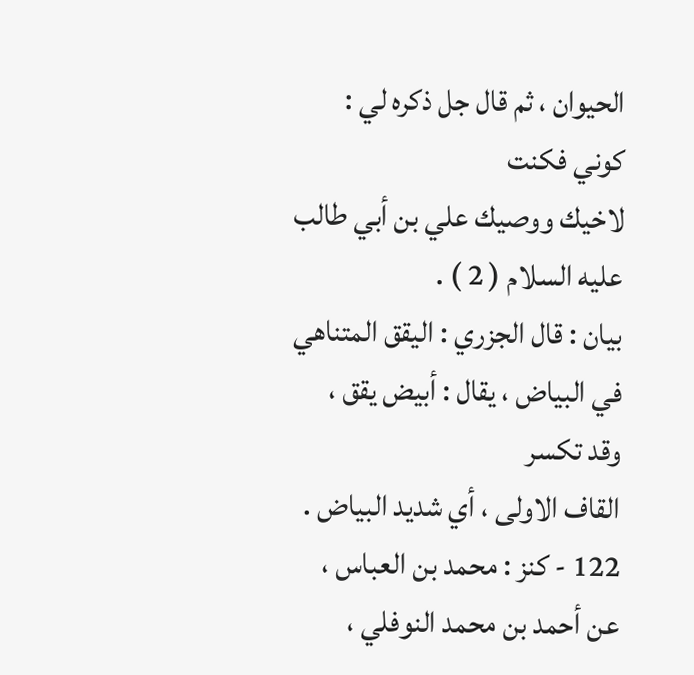الحيوان ، ثم قال جل ذكره لي : كوني فكنت
لاخيك ووصيك علي بن أبي طالب عليه السلام ( 2 ) .
بيان : قال الجزري : اليقق المتناهي في البياض ، يقال : أبيض يقق ، وقد تكسر
القاف الاولى ، أي شديد البياض .
122 - كنز : محمد بن العباس ، عن أحمد بن محمد النوفلي ،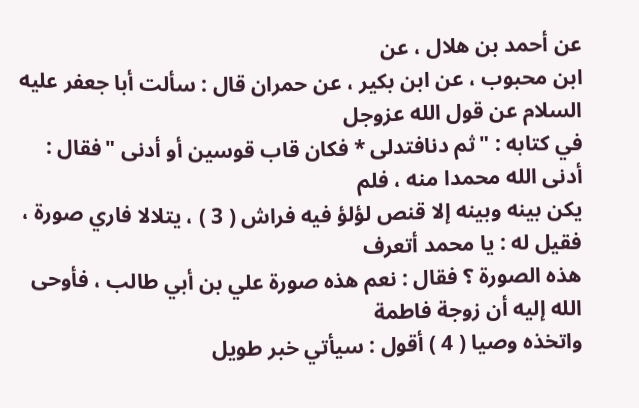عن أحمد بن هلال ، عن
ابن محبوب ، عن ابن بكير ، عن حمران قال : سألت أبا جعفر عليه السلام عن قول الله عزوجل
في كتابه : "ثم دنافتدلى * فكان قاب قوسين أو أدنى "فقال : أدنى الله محمدا منه ، فلم
يكن بينه وبينه إلا قنص لؤلؤ فيه فراش ( 3 ) ، يتلالا فاري صورة ، فقيل له : يا محمد أتعرف
هذه الصورة ؟ فقال : نعم هذه صورة علي بن أبي طالب ، فأوحى الله إليه أن زوجة فاطمة
واتخذه وصيا ( 4 ) أقول : سيأتي خبر طويل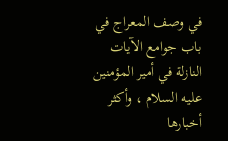في وصف المعراج في باب جوامع الآيات
النازلة في أمير المؤمنين عليه السلام ، وأكثر أخبارها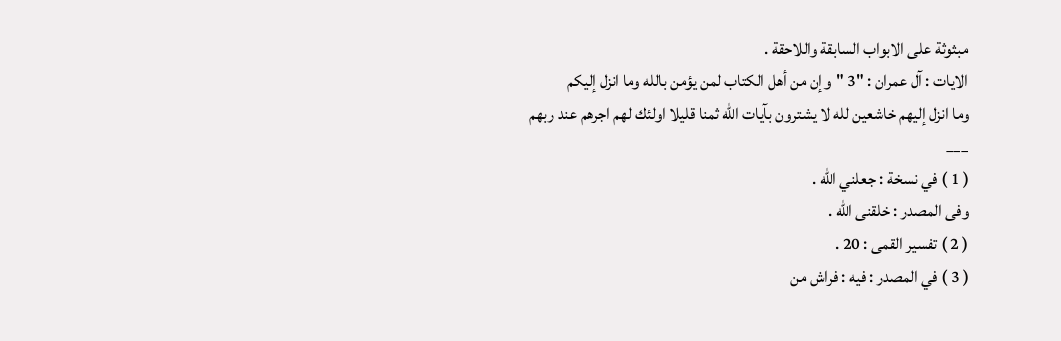مبثوثة على الابواب السابقة واللاحقة .
الايات : آل عمران : "3 "وإن من أهل الكتاب لمن يؤمن بالله وما انزل إليكم
وما انزل إليهم خاشعين لله لا يشترون بآيات الله ثمنا قليلا اولئك لهم اجرهم عند ربهم
___
( 1 ) في نسخة : جعلني الله .
وفى المصدر : خلقنى الله .
( 2 ) تفسير القمى : 20 .
( 3 ) في المصدر : فيه : فراش من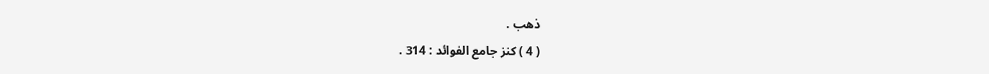ذهب .
( 4 ) كنز جامع الفوائد : 314 .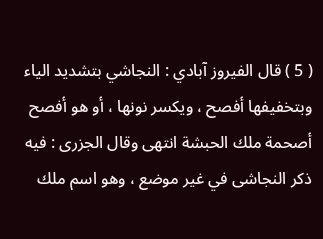( 5 ) قال الفيروز آبادي : النجاشي بتشديد الياء وبتخفيفها أفصح ، ويكسر نونها ، أو هو أفصح
أصحمة ملك الحبشة انتهى وقال الجزرى : فيه ذكر النجاشى في غير موضع ، وهو اسم ملك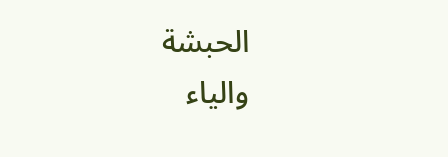الحبشة
والياء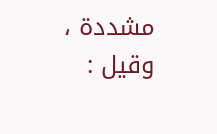مشددة ، وقيل :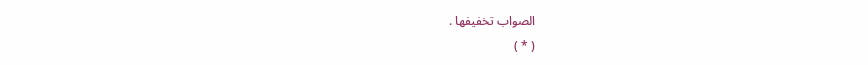الصواب تخفيفها .
( * )